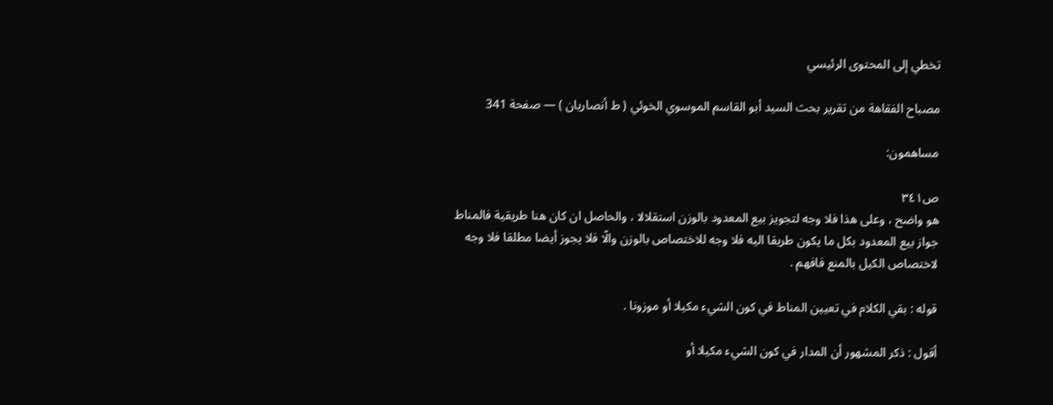تخطي إلى المحتوى الرئيسي

مصباح الفقاهة من تقرير بحث السيد أبو القاسم الموسوي الخوئي ( ط أنصاريان ) — صفحة 341

مساهمون:

ص٣٤١
هو واضح ، وعلى هذا فلا وجه لتجويز بيع المعدود بالوزن استقلالا ، والحاصل ان كان هنا طريقية فالمناط جواز بيع المعدود بكل ما يكون طريقا اليه فلا وجه للاختصاص بالوزن والّا فلا يجوز أيضا مطلقا فلا وجه لاختصاص الكيل بالمنع فافهم .

قوله : بقي الكلام في تعيين المناط في كون الشيء مكيلا أو موزونا .

أقول : ذكر المشهور أن المدار في كون الشيء مكيلا أو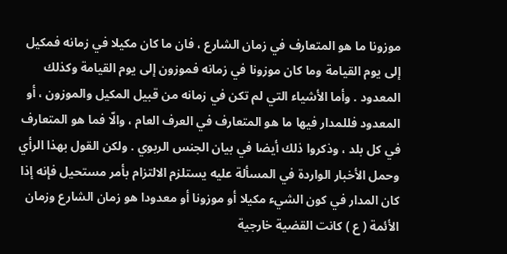موزونا ما هو المتعارف في زمان الشارع ، فان ما كان مكيلا في زمانه فمكيل إلى يوم القيامة وما كان موزونا في زمانه فموزون إلى يوم القيامة وكذلك المعدود . وأما الأشياء التي لم تكن في زمانه من قبيل المكيل والموزون ، أو المعدود فللمدار فيها ما هو المتعارف في العرف العام ، والّا فما هو المتعارف في كل بلد ، وذكروا ذلك أيضا في بيان الجنس الربوي . ولكن القول بهذا الرأي وحمل الأخبار الواردة في المسألة عليه يستلزم الالتزام بأمر مستحيل فإنه إذا كان المدار في كون الشيء مكيلا أو موزونا أو معدودا هو زمان الشارع وزمان الأئمة ( ع ) كانت القضية خارجية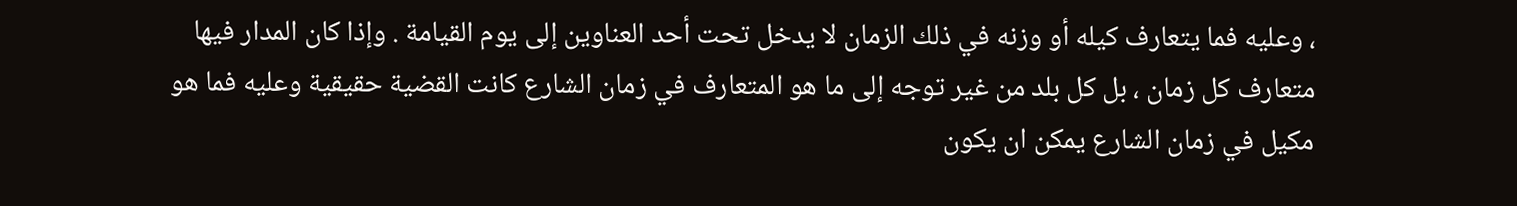، وعليه فما يتعارف كيله أو وزنه في ذلك الزمان لا يدخل تحت أحد العناوين إلى يوم القيامة . وإذا كان المدار فيها متعارف كل زمان ، بل كل بلد من غير توجه إلى ما هو المتعارف في زمان الشارع كانت القضية حقيقية وعليه فما هو مكيل في زمان الشارع يمكن ان يكون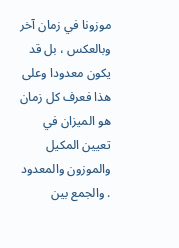موزونا في زمان آخر وبالعكس ، بل قد يكون معدودا وعلى هذا فعرف كل زمان هو الميزان في تعيين المكيل والموزون والمعدود . والجمع بين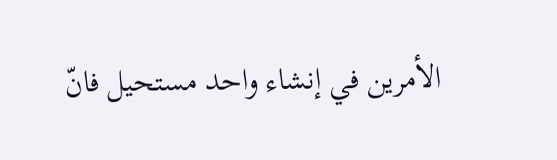الأمرين في إنشاء واحد مستحيل فانّ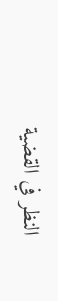النظر في القضية